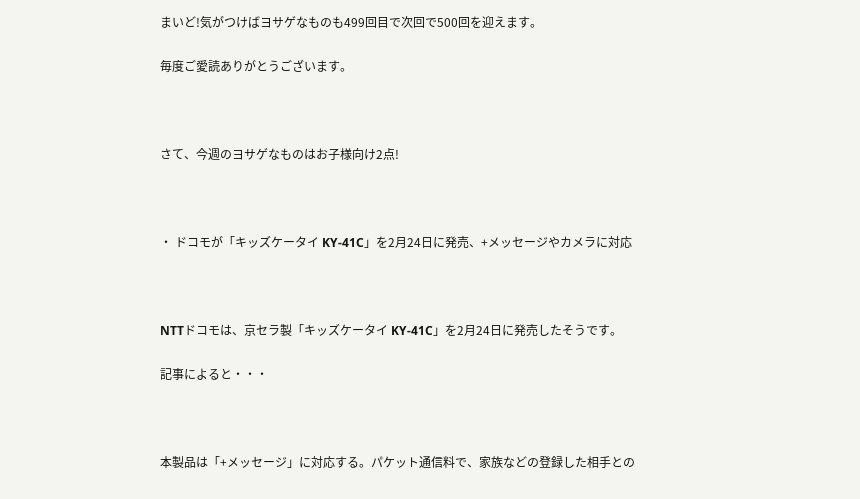まいど!気がつけばヨサゲなものも499回目で次回で500回を迎えます。

毎度ご愛読ありがとうございます。



さて、今週のヨサゲなものはお子様向け2点!



・ ドコモが「キッズケータイ KY-41C」を2月24日に発売、+メッセージやカメラに対応



NTTドコモは、京セラ製「キッズケータイ KY-41C」を2月24日に発売したそうです。

記事によると・・・



本製品は「+メッセージ」に対応する。パケット通信料で、家族などの登録した相手との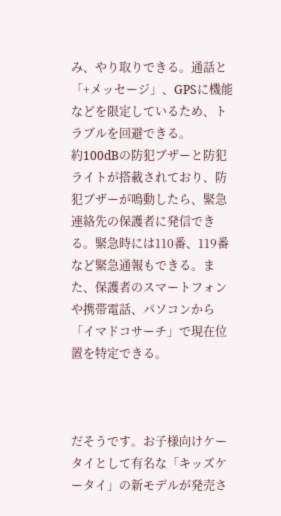み、やり取りできる。通話と「+メッセージ」、GPSに機能などを限定しているため、トラブルを回避できる。
約100dBの防犯ブザーと防犯ライトが搭載されており、防犯ブザーが鳴動したら、緊急連絡先の保護者に発信できる。緊急時には110番、119番など緊急通報もできる。また、保護者のスマートフォンや携帯電話、パソコンから「イマドコサーチ」で現在位置を特定できる。



だそうです。お子様向けケータイとして有名な「キッズケータイ」の新モデルが発売さ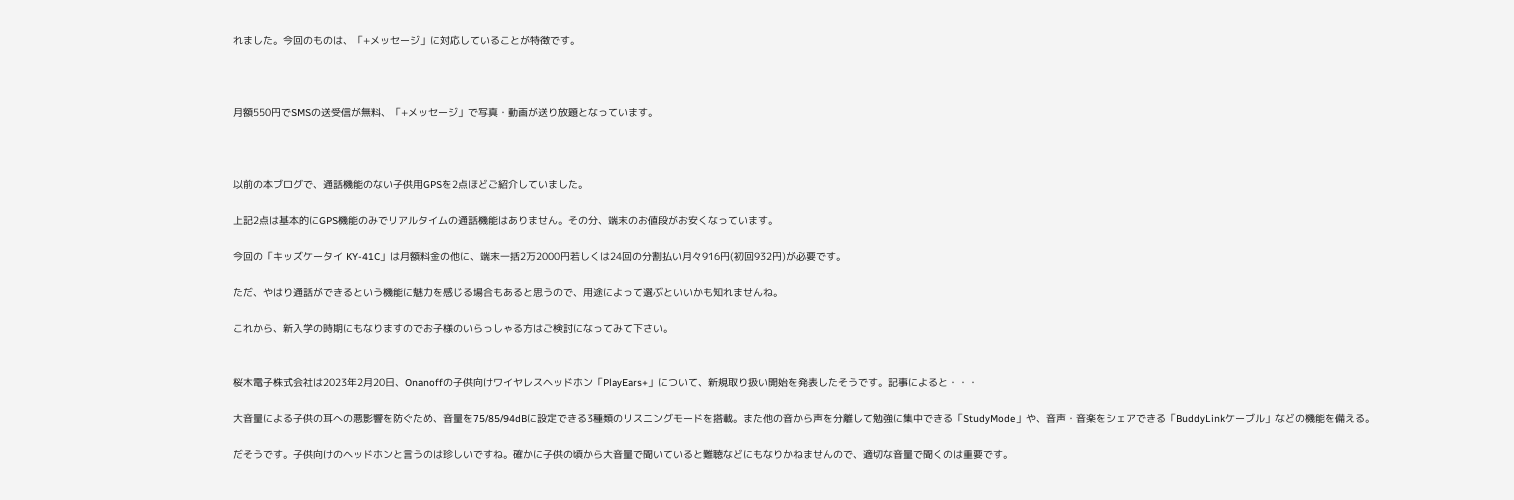れました。今回のものは、「+メッセージ」に対応していることが特徴です。



月額550円でSMSの送受信が無料、「+メッセージ」で写真・動画が送り放題となっています。



以前の本ブログで、通話機能のない子供用GPSを2点ほどご紹介していました。

上記2点は基本的にGPS機能のみでリアルタイムの通話機能はありません。その分、端末のお値段がお安くなっています。

今回の「キッズケータイ KY-41C」は月額料金の他に、端末一括2万2000円若しくは24回の分割払い月々916円(初回932円)が必要です。

ただ、やはり通話ができるという機能に魅力を感じる場合もあると思うので、用途によって選ぶといいかも知れませんね。

これから、新入学の時期にもなりますのでお子様のいらっしゃる方はご検討になってみて下さい。


桜木電子株式会社は2023年2月20日、Onanoffの子供向けワイヤレスヘッドホン「PlayEars+」について、新規取り扱い開始を発表したそうです。記事によると・・・

大音量による子供の耳への悪影響を防ぐため、音量を75/85/94dBに設定できる3種類のリスニングモードを搭載。また他の音から声を分離して勉強に集中できる「StudyMode」や、音声・音楽をシェアできる「BuddyLinkケーブル」などの機能を備える。

だそうです。子供向けのヘッドホンと言うのは珍しいですね。確かに子供の頃から大音量で聞いていると難聴などにもなりかねませんので、適切な音量で聞くのは重要です。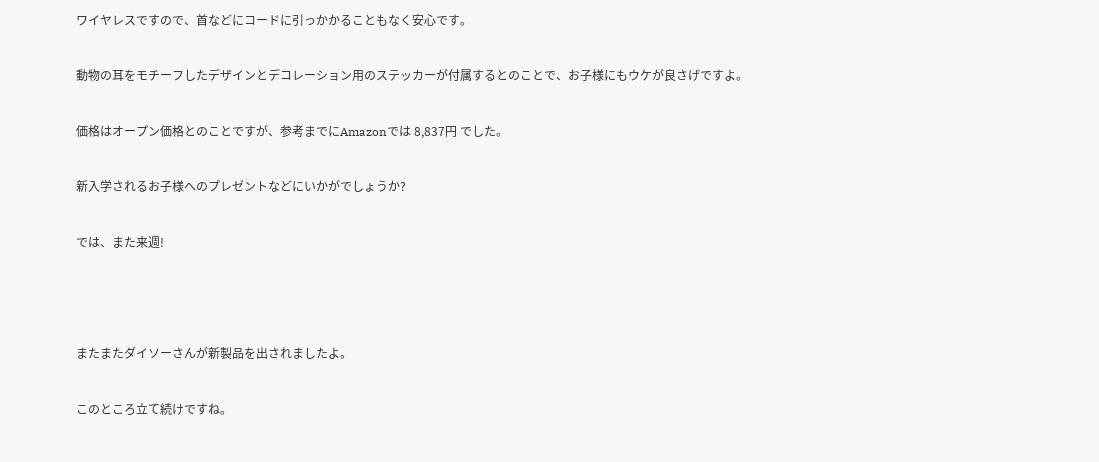ワイヤレスですので、首などにコードに引っかかることもなく安心です。

動物の耳をモチーフしたデザインとデコレーション用のステッカーが付属するとのことで、お子様にもウケが良さげですよ。

価格はオープン価格とのことですが、参考までにAmazonでは 8,837円 でした。

新入学されるお子様へのプレゼントなどにいかがでしょうか?

では、また来週!



またまたダイソーさんが新製品を出されましたよ。

このところ立て続けですね。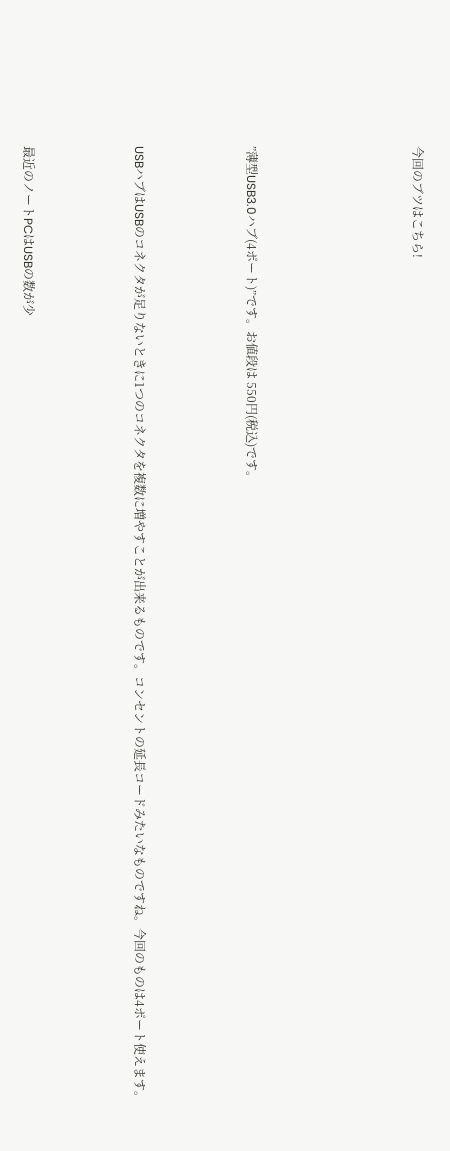今回のブツはこちら!





”薄型USB3.0ハブ(4ポート)”です。お値段は 550円(税込)です。



USBハブはUSBのコネクタが足りないときに1つのコネクタを複数に増やすことが出来るものです。コンセントの延長コードみたいなものですね。今回のものは4ポート使えます。



最近のノートPCはUSBの数が少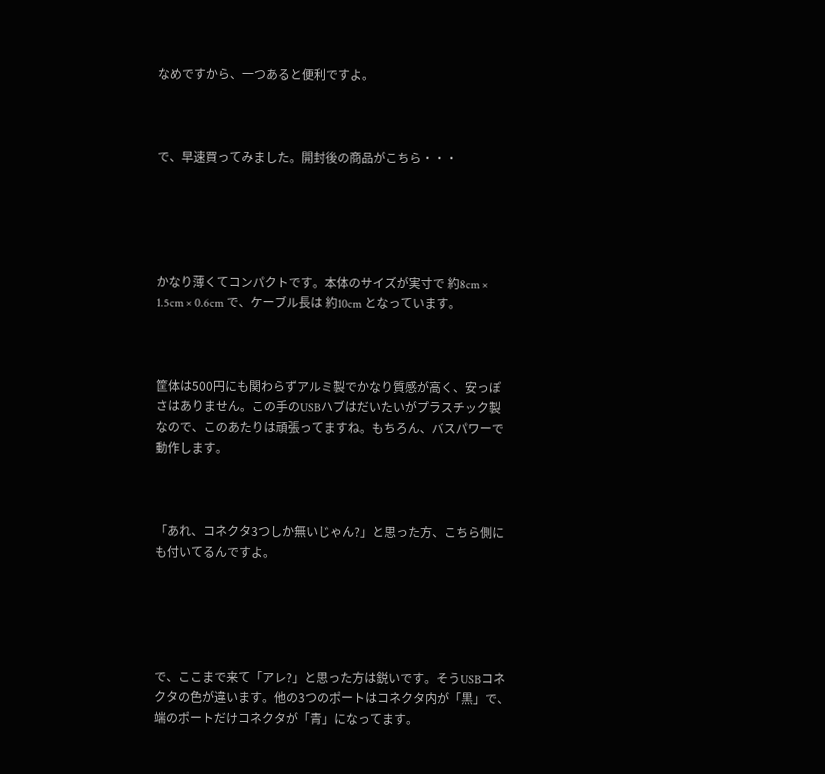なめですから、一つあると便利ですよ。



で、早速買ってみました。開封後の商品がこちら・・・





かなり薄くてコンパクトです。本体のサイズが実寸で 約8cm × 1.5cm × 0.6cm で、ケーブル長は 約10cm となっています。



筐体は500円にも関わらずアルミ製でかなり質感が高く、安っぽさはありません。この手のUSBハブはだいたいがプラスチック製なので、このあたりは頑張ってますね。もちろん、バスパワーで動作します。



「あれ、コネクタ3つしか無いじゃん?」と思った方、こちら側にも付いてるんですよ。





で、ここまで来て「アレ?」と思った方は鋭いです。そうUSBコネクタの色が違います。他の3つのポートはコネクタ内が「黒」で、端のポートだけコネクタが「青」になってます。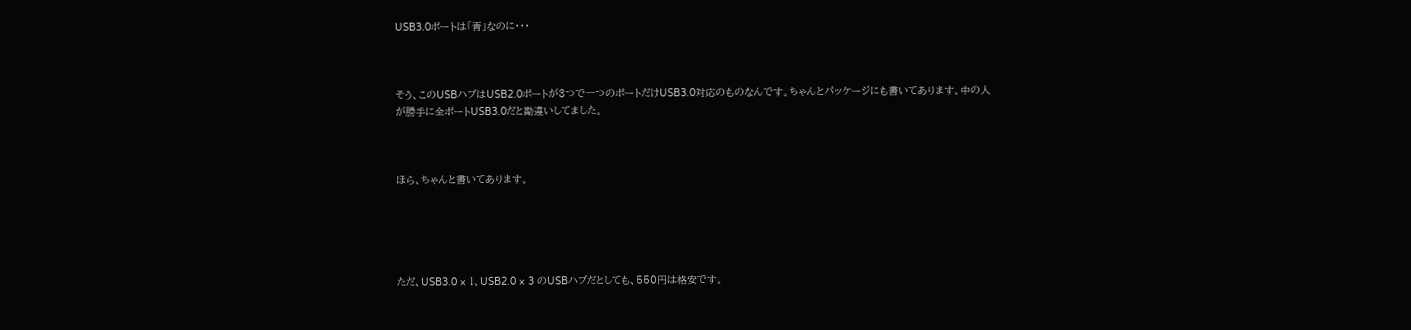USB3.0ポートは「青」なのに・・・



そう、このUSBハブはUSB2.0ポートが3つで一つのポートだけUSB3.0対応のものなんです。ちゃんとパッケージにも書いてあります。中の人が勝手に全ポートUSB3.0だと勘違いしてました。



ほら、ちゃんと書いてあります。





ただ、USB3.0 × 1、USB2.0 × 3 のUSBハブだとしても、550円は格安です。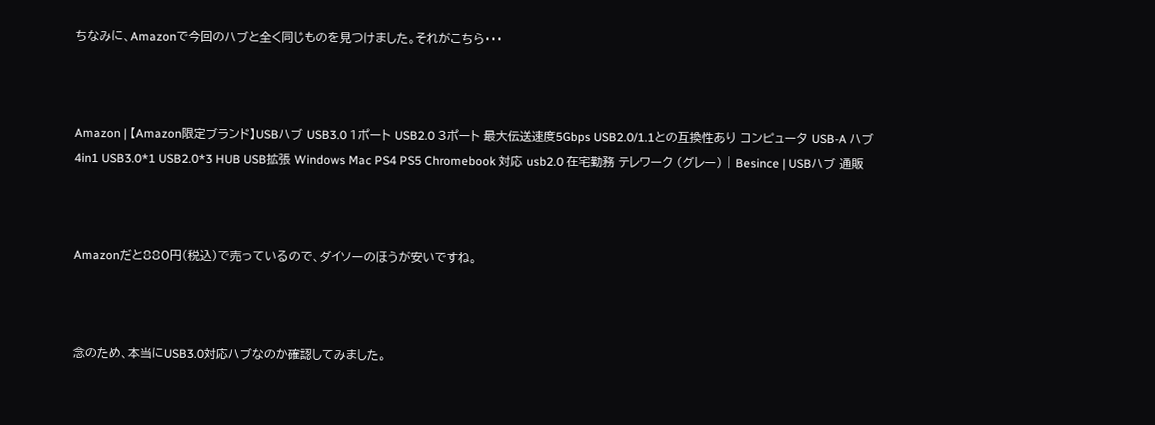ちなみに、Amazonで今回のハブと全く同じものを見つけました。それがこちら・・・



Amazon | 【Amazon限定ブランド】USBハブ USB3.0 1ポート USB2.0 3ポート 最大伝送速度5Gbps USB2.0/1.1との互換性あり コンピュータ USB-A ハブ 4in1 USB3.0*1 USB2.0*3 HUB USB拡張 Windows Mac PS4 PS5 Chromebook 対応 usb2.0 在宅勤務 テレワーク (グレー) | Besince | USBハブ 通販



Amazonだと880円(税込)で売っているので、ダイソーのほうが安いですね。



念のため、本当にUSB3.0対応ハブなのか確認してみました。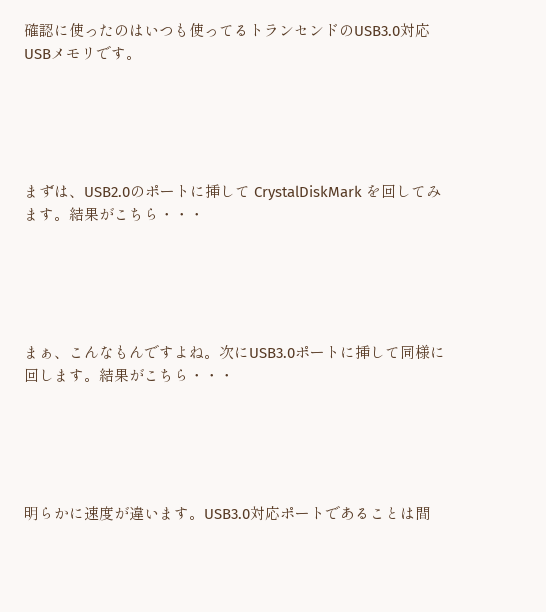確認に使ったのはいつも使ってるトランセンドのUSB3.0対応USBメモリです。





まずは、USB2.0のポートに挿して CrystalDiskMark を回してみます。結果がこちら・・・





まぁ、こんなもんですよね。次にUSB3.0ポートに挿して同様に回します。結果がこちら・・・





明らかに速度が違います。USB3.0対応ポートであることは間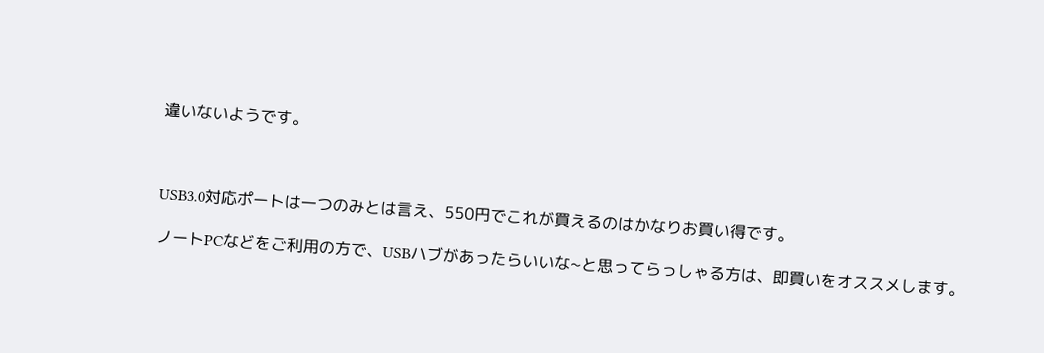違いないようです。



USB3.0対応ポートは一つのみとは言え、550円でこれが買えるのはかなりお買い得です。

ノートPCなどをご利用の方で、USBハブがあったらいいな~と思ってらっしゃる方は、即買いをオススメします。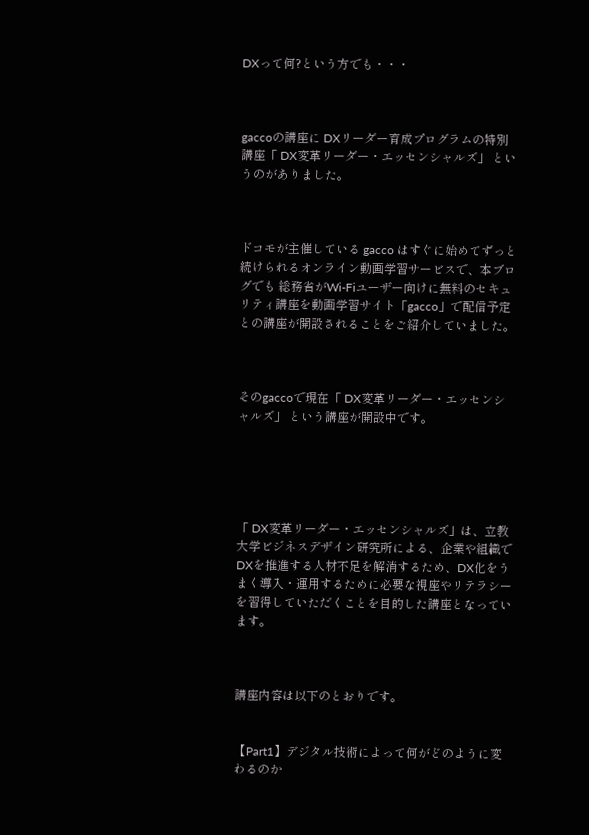DXって何?という方でも・・・



gaccoの講座に DXリーダー育成プログラムの特別講座「 DX変革リーダー・エッセンシャルズ」 というのがありました。



ドコモが主催している gacco はすぐに始めてずっと続けられるオンライン動画学習サービスで、本ブログでも 総務省がWi-Fiユーザー向けに無料のセキュリティ講座を動画学習サイト「gacco」で配信予定 との講座が開設されることをご紹介していました。



そのgaccoで現在「 DX変革リーダー・エッセンシャルズ」 という講座が開設中です。





「 DX変革リーダー・エッセンシャルズ」は、立教大学ビジネスデザイン研究所による、企業や組織でDXを推進する人材不足を解消するため、DX化をうまく導入・運用するために必要な視座やリテラシーを習得していただくことを目的した講座となっています。



講座内容は以下のとおりです。


【Part1】デジタル技術によって何がどのように変わるのか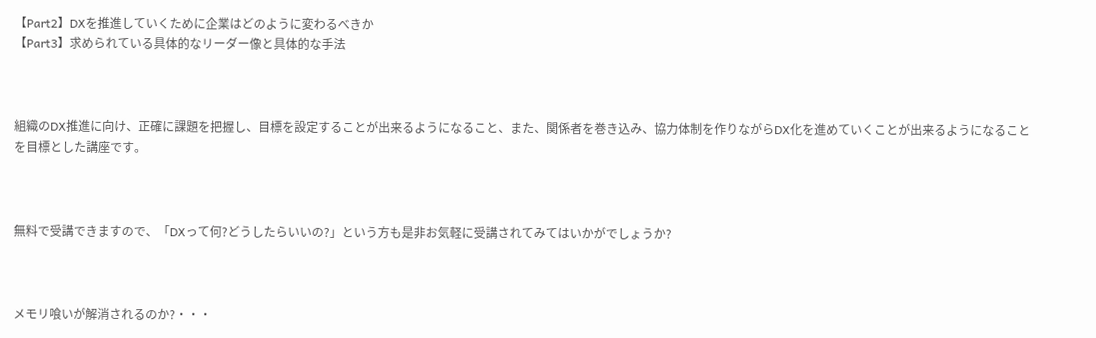【Part2】DXを推進していくために企業はどのように変わるべきか
【Part3】求められている具体的なリーダー像と具体的な手法



組織のDX推進に向け、正確に課題を把握し、目標を設定することが出来るようになること、また、関係者を巻き込み、協力体制を作りながらDX化を進めていくことが出来るようになることを目標とした講座です。



無料で受講できますので、「DXって何?どうしたらいいの?」という方も是非お気軽に受講されてみてはいかがでしょうか?



メモリ喰いが解消されるのか?・・・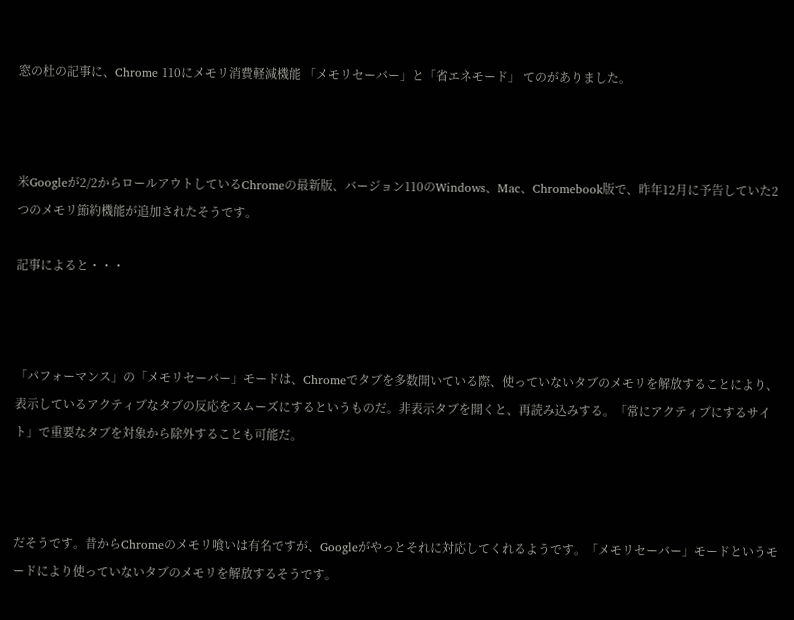窓の杜の記事に、Chrome 110にメモリ消費軽減機能 「メモリセーバー」と「省エネモード」 てのがありました。



米Googleが2/2からロールアウトしているChromeの最新版、バージョン110のWindows、Mac、Chromebook版で、昨年12月に予告していた2つのメモリ節約機能が追加されたそうです。

記事によると・・・



「パフォーマンス」の「メモリセーバー」モードは、Chromeでタブを多数開いている際、使っていないタブのメモリを解放することにより、表示しているアクティブなタブの反応をスムーズにするというものだ。非表示タブを開くと、再読み込みする。「常にアクティブにするサイト」で重要なタブを対象から除外することも可能だ。



だそうです。昔からChromeのメモリ喰いは有名ですが、Googleがやっとそれに対応してくれるようです。「メモリセーバー」モードというモードにより使っていないタブのメモリを解放するそうです。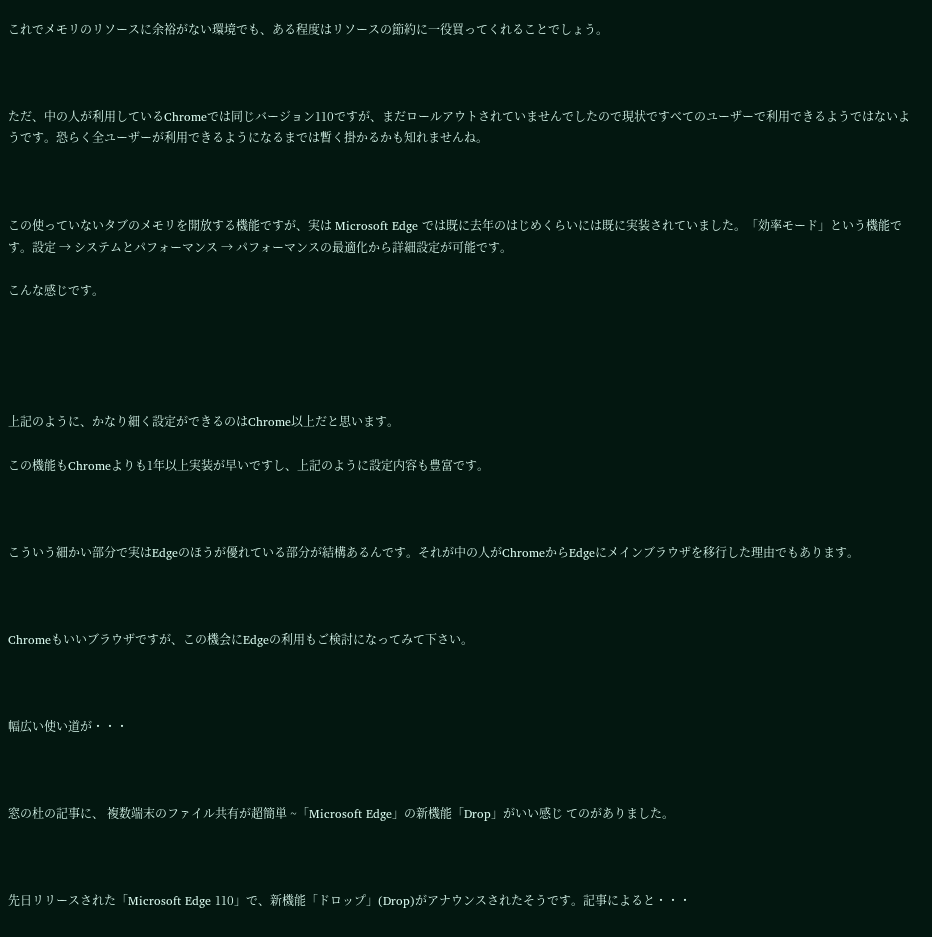これでメモリのリソースに余裕がない環境でも、ある程度はリソースの節約に一役買ってくれることでしょう。



ただ、中の人が利用しているChromeでは同じバージョン110ですが、まだロールアウトされていませんでしたので現状ですべてのユーザーで利用できるようではないようです。恐らく全ユーザーが利用できるようになるまでは暫く掛かるかも知れませんね。



この使っていないタブのメモリを開放する機能ですが、実は Microsoft Edge では既に去年のはじめくらいには既に実装されていました。「効率モード」という機能です。設定 → システムとパフォーマンス → パフォーマンスの最適化から詳細設定が可能です。

こんな感じです。





上記のように、かなり細く設定ができるのはChrome以上だと思います。

この機能もChromeよりも1年以上実装が早いですし、上記のように設定内容も豊富です。



こういう細かい部分で実はEdgeのほうが優れている部分が結構あるんです。それが中の人がChromeからEdgeにメインブラウザを移行した理由でもあります。



Chromeもいいブラウザですが、この機会にEdgeの利用もご検討になってみて下さい。



幅広い使い道が・・・



窓の杜の記事に、 複数端末のファイル共有が超簡単 ~「Microsoft Edge」の新機能「Drop」がいい感じ てのがありました。



先日リリースされた「Microsoft Edge 110」で、新機能「ドロップ」(Drop)がアナウンスされたそうです。記事によると・・・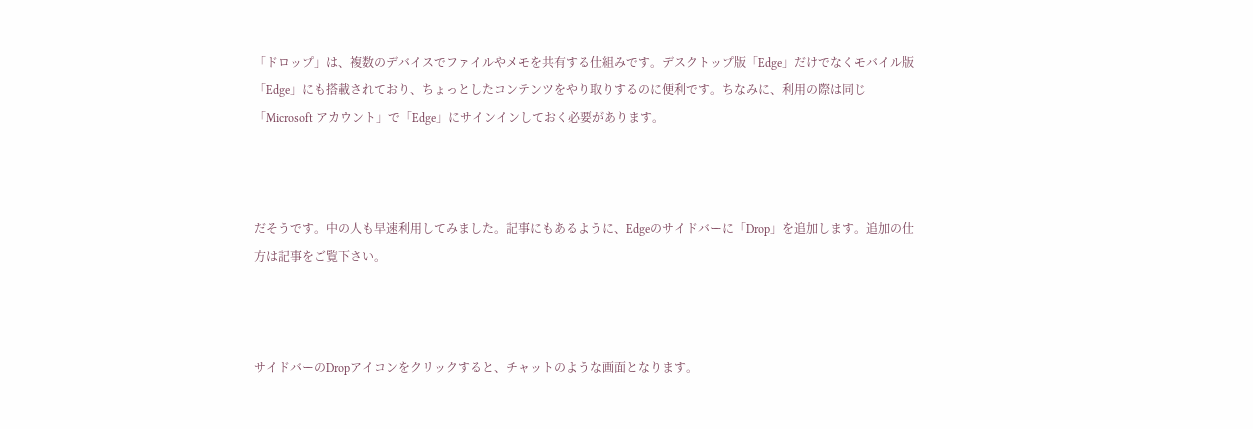「ドロップ」は、複数のデバイスでファイルやメモを共有する仕組みです。デスクトップ版「Edge」だけでなくモバイル版「Edge」にも搭載されており、ちょっとしたコンテンツをやり取りするのに便利です。ちなみに、利用の際は同じ「Microsoft アカウント」で「Edge」にサインインしておく必要があります。



だそうです。中の人も早速利用してみました。記事にもあるように、Edgeのサイドバーに「Drop」を追加します。追加の仕方は記事をご覧下さい。



サイドバーのDropアイコンをクリックすると、チャットのような画面となります。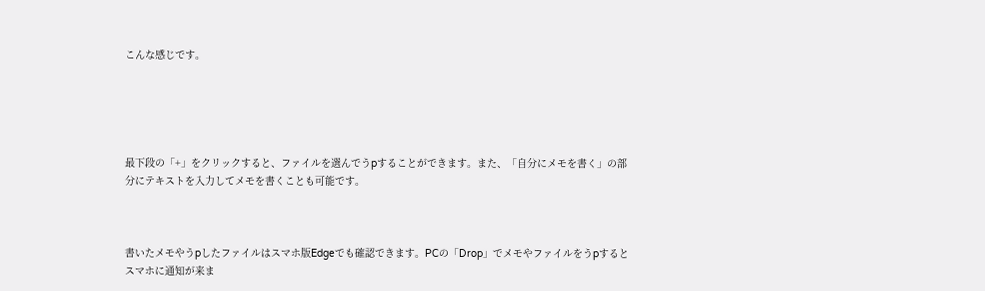こんな感じです。





最下段の「+」をクリックすると、ファイルを選んでうpすることができます。また、「自分にメモを書く」の部分にテキストを入力してメモを書くことも可能です。



書いたメモやうpしたファイルはスマホ版Edgeでも確認できます。PCの「Drop」でメモやファイルをうpするとスマホに通知が来ま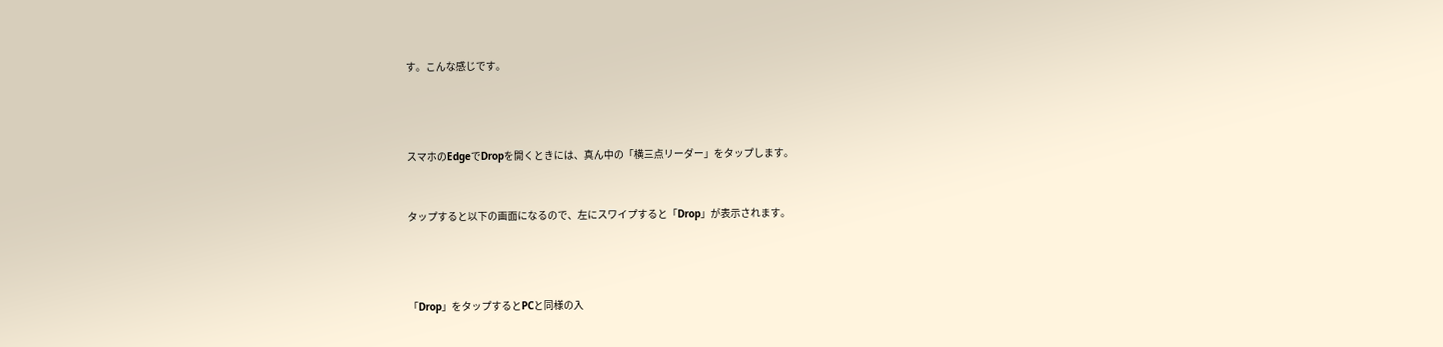す。こんな感じです。





スマホのEdgeでDropを開くときには、真ん中の「横三点リーダー」をタップします。



タップすると以下の画面になるので、左にスワイプすると「Drop」が表示されます。





「Drop」をタップするとPCと同様の入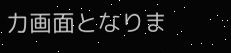力画面となりま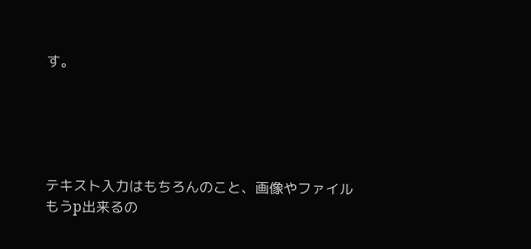す。





テキスト入力はもちろんのこと、画像やファイルもうp出来るの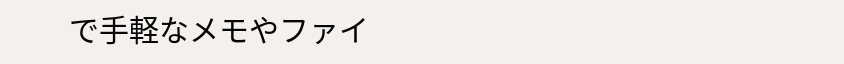で手軽なメモやファイ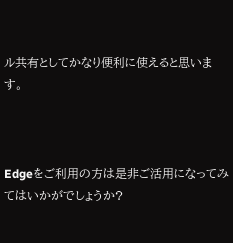ル共有としてかなり便利に使えると思います。



Edgeをご利用の方は是非ご活用になってみてはいかがでしょうか?